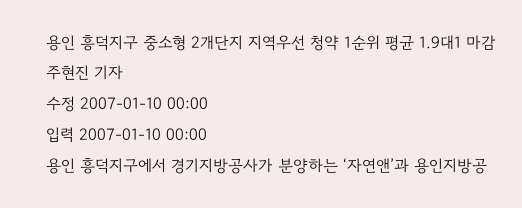용인 흥덕지구 중소형 2개단지 지역우선 청약 1순위 평균 1.9대1 마감
주현진 기자
수정 2007-01-10 00:00
입력 2007-01-10 00:00
용인 흥덕지구에서 경기지방공사가 분양하는 ‘자연앤’과 용인지방공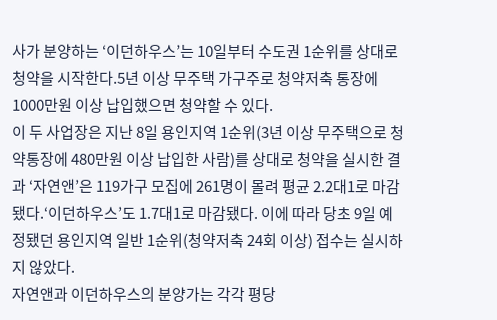사가 분양하는 ‘이던하우스’는 10일부터 수도권 1순위를 상대로 청약을 시작한다.5년 이상 무주택 가구주로 청약저축 통장에 1000만원 이상 납입했으면 청약할 수 있다.
이 두 사업장은 지난 8일 용인지역 1순위(3년 이상 무주택으로 청약통장에 480만원 이상 납입한 사람)를 상대로 청약을 실시한 결과 ‘자연앤’은 119가구 모집에 261명이 몰려 평균 2.2대1로 마감됐다.‘이던하우스’도 1.7대1로 마감됐다. 이에 따라 당초 9일 예정됐던 용인지역 일반 1순위(청약저축 24회 이상) 접수는 실시하지 않았다.
자연앤과 이던하우스의 분양가는 각각 평당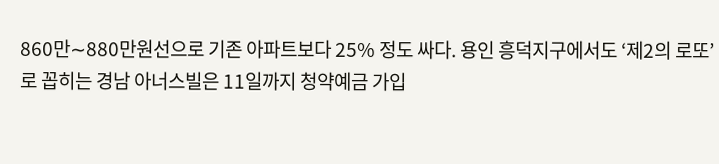860만∼880만원선으로 기존 아파트보다 25% 정도 싸다. 용인 흥덕지구에서도 ‘제2의 로또’로 꼽히는 경남 아너스빌은 11일까지 청약예금 가입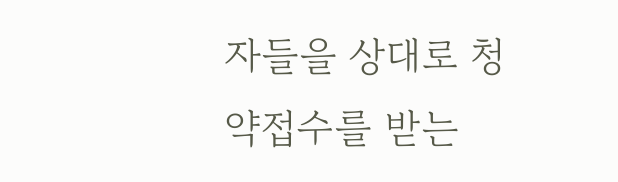자들을 상대로 청약접수를 받는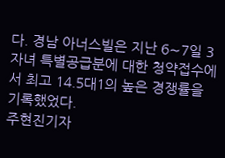다. 경남 아너스빌은 지난 6∼7일 3자녀 특별공급분에 대한 청약접수에서 최고 14.5대1의 높은 경쟁률을 기록했었다.
주현진기자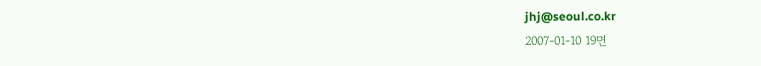jhj@seoul.co.kr
2007-01-10 19면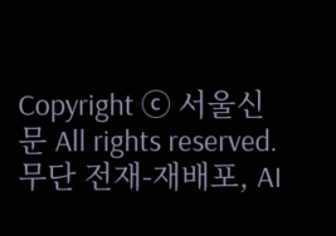Copyright ⓒ 서울신문 All rights reserved. 무단 전재-재배포, AI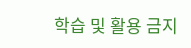학습 및 활용 금지